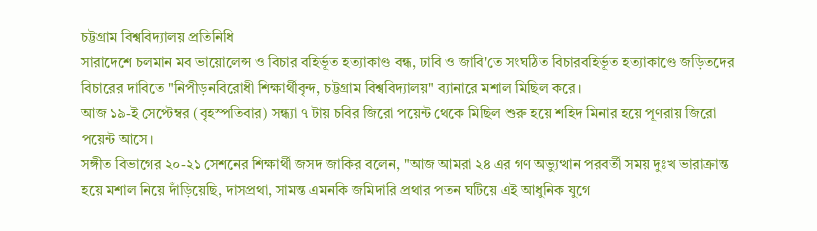চট্টগ্রাম বিশ্ববিদ্যালয় প্রতিনিধি
সারাদেশে চলমান মব ভায়োলেন্স ও বিচার বহির্ভূত হত্যাকাণ্ড বন্ধ, ঢাবি ও জাবি'তে সংঘঠিত বিচারবহির্ভূত হত্যাকাণ্ডে জড়িতদের বিচারের দাবিতে "নিপীড়নবিরোধী শিক্ষার্থীবৃন্দ, চট্টগ্রাম বিশ্ববিদ্যালয়" ব্যানারে মশাল মিছিল করে।
আজ ১৯-ই সেপ্টেম্বর (বৃহস্পতিবার) সন্ধ্যা ৭ টায় চবির জিরো পয়েন্ট থেকে মিছিল শুরু হয়ে শহিদ মিনার হয়ে পূণরায় জিরো পয়েন্ট আসে।
সঙ্গীত বিভাগের ২০-২১ সেশনের শিক্ষার্থী জসদ জাকির বলেন, "আজ আমরা ২৪ এর গণ অভ্যুত্থান পরবর্তী সময় দুঃখ ভারাক্রান্ত হয়ে মশাল নিয়ে দাঁড়িয়েছি, দাসপ্রথা, সামন্ত এমনকি জমিদারি প্রথার পতন ঘটিয়ে এই আধুনিক যুগে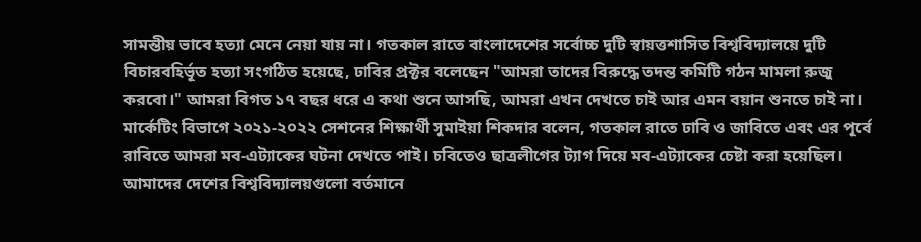সামন্তীয় ভাবে হত্যা মেনে নেয়া যায় না। গতকাল রাতে বাংলাদেশের সর্বোচ্চ দুটি স্বায়ত্তশাসিত বিশ্ববিদ্যালয়ে দুটি বিচারবহির্ভূত হত্যা সংগঠিত হয়েছে, ঢাবির প্রক্টর বলেছেন "আমরা তাদের বিরুদ্ধে তদন্ত কমিটি গঠন মামলা রুজু করবো।" আমরা বিগত ১৭ বছর ধরে এ কথা শুনে আসছি, আমরা এখন দেখতে চাই আর এমন বয়ান শুনতে চাই না।
মার্কেটিং বিভাগে ২০২১-২০২২ সেশনের শিক্ষার্থী সুমাইয়া শিকদার বলেন, গতকাল রাতে ঢাবি ও জাবিতে এবং এর পূর্বে রাবিতে আমরা মব-এট্যাকের ঘটনা দেখতে পাই। চবিতেও ছাত্রলীগের ট্যাগ দিয়ে মব-এট্যাকের চেষ্টা করা হয়েছিল। আমাদের দেশের বিশ্ববিদ্যালয়গুলো বর্তমানে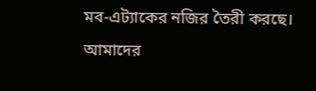মব-এট্যাকের নজির তৈরী করছে। আমাদের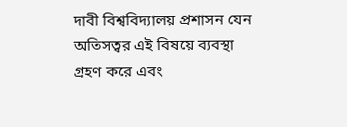দাবী বিশ্ববিদ্যালয় প্রশাসন যেন অতিসত্বর এই বিষয়ে ব্যবস্থা গ্রহণ করে এবং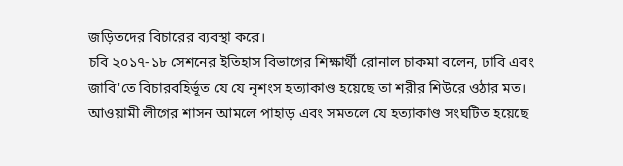জড়িতদের বিচারের ব্যবস্থা করে।
চবি ২০১৭-১৮ সেশনের ইতিহাস বিভাগের শিক্ষার্থী রোনাল চাকমা বলেন, ঢাবি এবং জাবি'তে বিচারবহির্ভূত যে যে নৃশংস হত্যাকাণ্ড হয়েছে তা শরীর শিউরে ওঠার মত। আওয়ামী লীগের শাসন আমলে পাহাড় এবং সমতলে যে হত্যাকাণ্ড সংঘটিত হয়েছে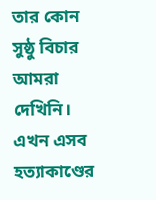তার কোন সুষ্ঠু বিচার আমরা দেখিনি। এখন এসব হত্যাকাণ্ডের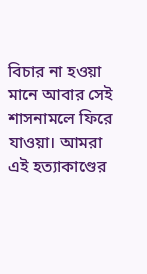বিচার না হওয়া মানে আবার সেই শাসনামলে ফিরে যাওয়া। আমরা এই হত্যাকাণ্ডের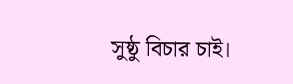সুষ্ঠু বিচার চাই।